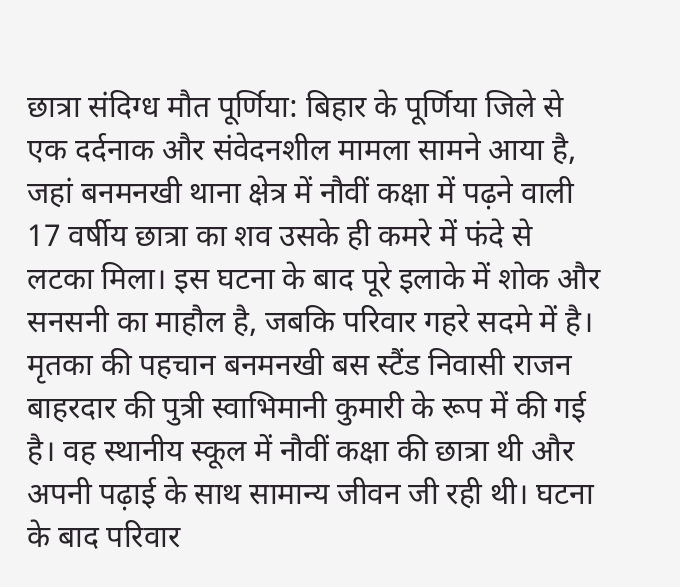छात्रा संदिग्ध मौत पूर्णिया: बिहार के पूर्णिया जिले से एक दर्दनाक और संवेदनशील मामला सामने आया है, जहां बनमनखी थाना क्षेत्र में नौवीं कक्षा में पढ़ने वाली 17 वर्षीय छात्रा का शव उसके ही कमरे में फंदे से लटका मिला। इस घटना के बाद पूरे इलाके में शोक और सनसनी का माहौल है, जबकि परिवार गहरे सदमे में है।
मृतका की पहचान बनमनखी बस स्टैंड निवासी राजन बाहरदार की पुत्री स्वाभिमानी कुमारी के रूप में की गई है। वह स्थानीय स्कूल में नौवीं कक्षा की छात्रा थी और अपनी पढ़ाई के साथ सामान्य जीवन जी रही थी। घटना के बाद परिवार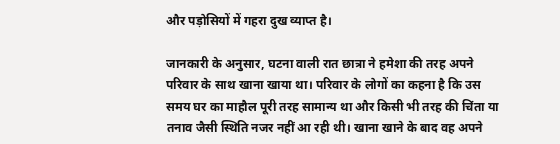और पड़ोसियों में गहरा दुख व्याप्त है।

जानकारी के अनुसार, घटना वाली रात छात्रा ने हमेशा की तरह अपने परिवार के साथ खाना खाया था। परिवार के लोगों का कहना है कि उस समय घर का माहौल पूरी तरह सामान्य था और किसी भी तरह की चिंता या तनाव जैसी स्थिति नजर नहीं आ रही थी। खाना खाने के बाद वह अपने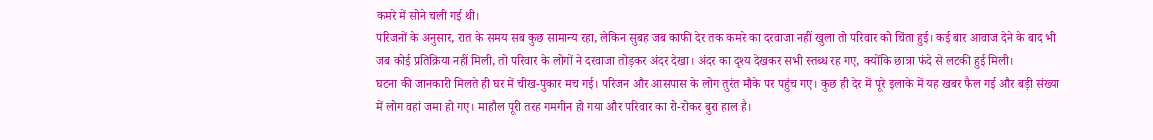कमरे में सोने चली गई थी।
परिजनों के अनुसार, रात के समय सब कुछ सामान्य रहा, लेकिन सुबह जब काफी देर तक कमरे का दरवाजा नहीं खुला तो परिवार को चिंता हुई। कई बार आवाज देने के बाद भी जब कोई प्रतिक्रिया नहीं मिली, तो परिवार के लोगों ने दरवाजा तोड़कर अंदर देखा। अंदर का दृश्य देखकर सभी स्तब्ध रह गए, क्योंकि छात्रा फंदे से लटकी हुई मिली।
घटना की जानकारी मिलते ही घर में चीख-पुकार मच गई। परिजन और आसपास के लोग तुरंत मौके पर पहुंच गए। कुछ ही देर में पूरे इलाके में यह खबर फैल गई और बड़ी संख्या में लोग वहां जमा हो गए। माहौल पूरी तरह गमगीन हो गया और परिवार का रो-रोकर बुरा हाल है।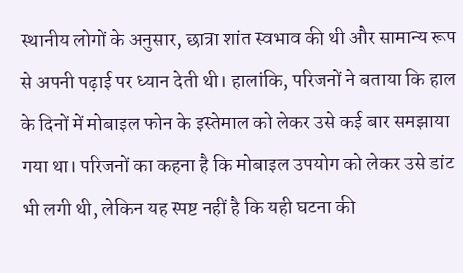स्थानीय लोगों के अनुसार, छात्रा शांत स्वभाव की थी और सामान्य रूप से अपनी पढ़ाई पर ध्यान देती थी। हालांकि, परिजनों ने बताया कि हाल के दिनों में मोबाइल फोन के इस्तेमाल को लेकर उसे कई बार समझाया गया था। परिजनों का कहना है कि मोबाइल उपयोग को लेकर उसे डांट भी लगी थी, लेकिन यह स्पष्ट नहीं है कि यही घटना की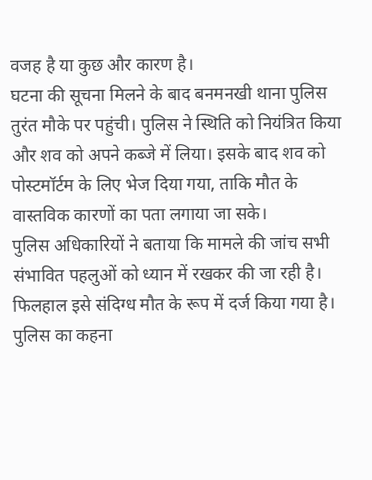वजह है या कुछ और कारण है।
घटना की सूचना मिलने के बाद बनमनखी थाना पुलिस तुरंत मौके पर पहुंची। पुलिस ने स्थिति को नियंत्रित किया और शव को अपने कब्जे में लिया। इसके बाद शव को पोस्टमॉर्टम के लिए भेज दिया गया, ताकि मौत के वास्तविक कारणों का पता लगाया जा सके।
पुलिस अधिकारियों ने बताया कि मामले की जांच सभी संभावित पहलुओं को ध्यान में रखकर की जा रही है। फिलहाल इसे संदिग्ध मौत के रूप में दर्ज किया गया है। पुलिस का कहना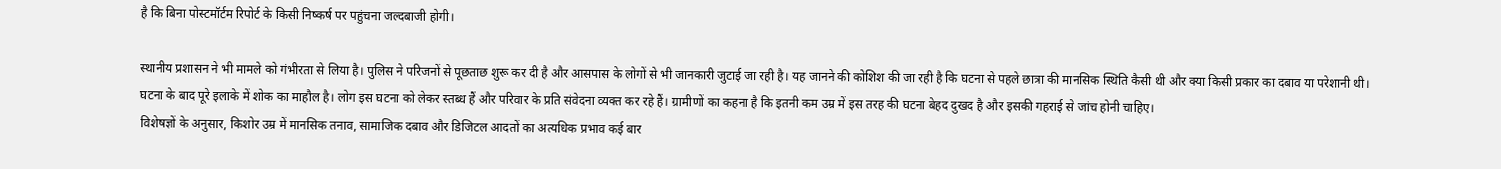है कि बिना पोस्टमॉर्टम रिपोर्ट के किसी निष्कर्ष पर पहुंचना जल्दबाजी होगी।

स्थानीय प्रशासन ने भी मामले को गंभीरता से लिया है। पुलिस ने परिजनों से पूछताछ शुरू कर दी है और आसपास के लोगों से भी जानकारी जुटाई जा रही है। यह जानने की कोशिश की जा रही है कि घटना से पहले छात्रा की मानसिक स्थिति कैसी थी और क्या किसी प्रकार का दबाव या परेशानी थी।
घटना के बाद पूरे इलाके में शोक का माहौल है। लोग इस घटना को लेकर स्तब्ध हैं और परिवार के प्रति संवेदना व्यक्त कर रहे हैं। ग्रामीणों का कहना है कि इतनी कम उम्र में इस तरह की घटना बेहद दुखद है और इसकी गहराई से जांच होनी चाहिए।
विशेषज्ञों के अनुसार, किशोर उम्र में मानसिक तनाव, सामाजिक दबाव और डिजिटल आदतों का अत्यधिक प्रभाव कई बार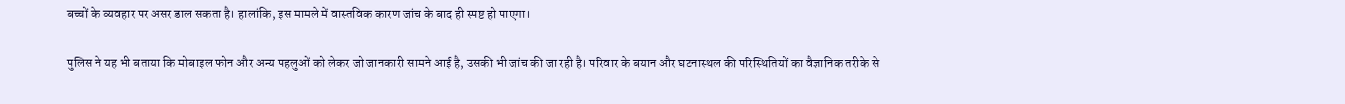बच्चों के व्यवहार पर असर डाल सकता है। हालांकि, इस मामले में वास्तविक कारण जांच के बाद ही स्पष्ट हो पाएगा।

पुलिस ने यह भी बताया कि मोबाइल फोन और अन्य पहलुओं को लेकर जो जानकारी सामने आई है, उसकी भी जांच की जा रही है। परिवार के बयान और घटनास्थल की परिस्थितियों का वैज्ञानिक तरीके से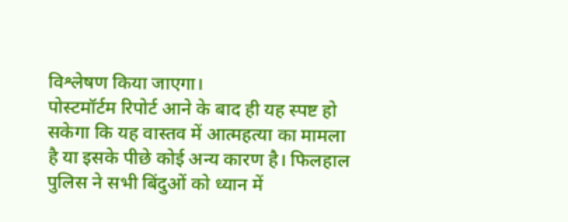विश्लेषण किया जाएगा।
पोस्टमॉर्टम रिपोर्ट आने के बाद ही यह स्पष्ट हो सकेगा कि यह वास्तव में आत्महत्या का मामला है या इसके पीछे कोई अन्य कारण है। फिलहाल पुलिस ने सभी बिंदुओं को ध्यान में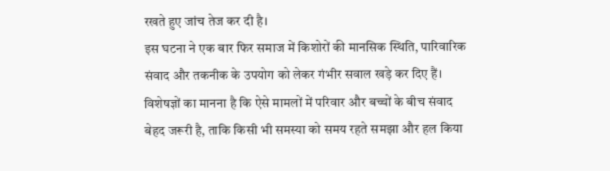रखते हुए जांच तेज कर दी है।
इस घटना ने एक बार फिर समाज में किशोरों की मानसिक स्थिति, पारिवारिक संवाद और तकनीक के उपयोग को लेकर गंभीर सवाल खड़े कर दिए हैं। विशेषज्ञों का मानना है कि ऐसे मामलों में परिवार और बच्चों के बीच संवाद बेहद जरूरी है, ताकि किसी भी समस्या को समय रहते समझा और हल किया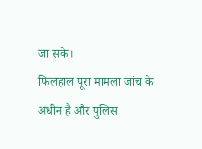जा सके।
फिलहाल पूरा मामला जांच के अधीन है और पुलिस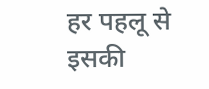हर पहलू से इसकी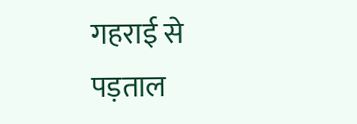गहराई से पड़ताल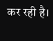कर रही है।